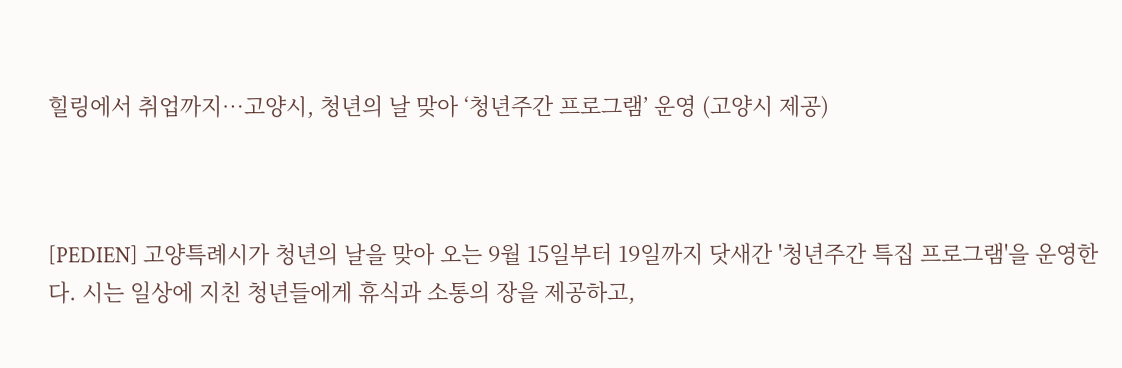힐링에서 취업까지…고양시, 청년의 날 맞아 ‘청년주간 프로그램’ 운영 (고양시 제공)



[PEDIEN] 고양특례시가 청년의 날을 맞아 오는 9월 15일부터 19일까지 닷새간 '청년주간 특집 프로그램'을 운영한다. 시는 일상에 지친 청년들에게 휴식과 소통의 장을 제공하고,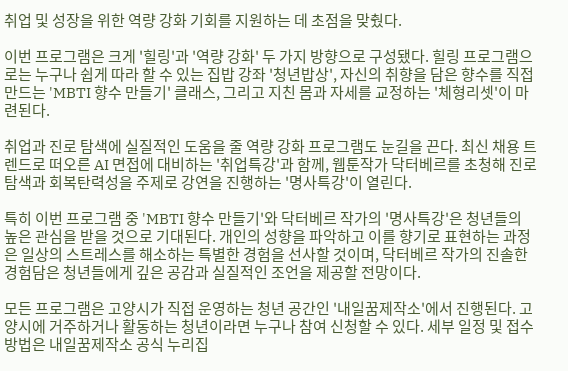취업 및 성장을 위한 역량 강화 기회를 지원하는 데 초점을 맞췄다.

이번 프로그램은 크게 '힐링'과 '역량 강화' 두 가지 방향으로 구성됐다. 힐링 프로그램으로는 누구나 쉽게 따라 할 수 있는 집밥 강좌 '청년밥상', 자신의 취향을 담은 향수를 직접 만드는 'MBTI 향수 만들기' 클래스, 그리고 지친 몸과 자세를 교정하는 '체형리셋'이 마련된다.

취업과 진로 탐색에 실질적인 도움을 줄 역량 강화 프로그램도 눈길을 끈다. 최신 채용 트렌드로 떠오른 AI 면접에 대비하는 '취업특강'과 함께, 웹툰작가 닥터베르를 초청해 진로 탐색과 회복탄력성을 주제로 강연을 진행하는 '명사특강'이 열린다.

특히 이번 프로그램 중 'MBTI 향수 만들기'와 닥터베르 작가의 '명사특강'은 청년들의 높은 관심을 받을 것으로 기대된다. 개인의 성향을 파악하고 이를 향기로 표현하는 과정은 일상의 스트레스를 해소하는 특별한 경험을 선사할 것이며, 닥터베르 작가의 진솔한 경험담은 청년들에게 깊은 공감과 실질적인 조언을 제공할 전망이다.

모든 프로그램은 고양시가 직접 운영하는 청년 공간인 '내일꿈제작소'에서 진행된다. 고양시에 거주하거나 활동하는 청년이라면 누구나 참여 신청할 수 있다. 세부 일정 및 접수 방법은 내일꿈제작소 공식 누리집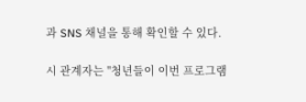과 SNS 채널을 통해 확인할 수 있다.

시 관계자는 "청년들이 이번 프로그램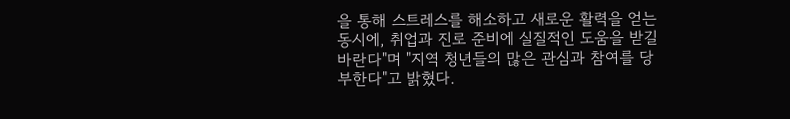을 통해 스트레스를 해소하고 새로운 활력을 얻는 동시에, 취업과 진로 준비에 실질적인 도움을 받길 바란다"며 "지역 청년들의 많은 관심과 참여를 당부한다"고 밝혔다.